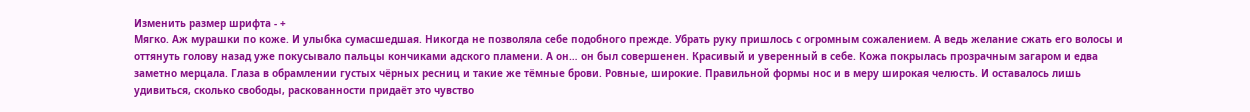Изменить размер шрифта - +
Мягко. Аж мурашки по коже. И улыбка сумасшедшая. Никогда не позволяла себе подобного прежде. Убрать руку пришлось с огромным сожалением. А ведь желание сжать его волосы и оттянуть голову назад уже покусывало пальцы кончиками адского пламени. А он… он был совершенен. Красивый и уверенный в себе. Кожа покрылась прозрачным загаром и едва заметно мерцала. Глаза в обрамлении густых чёрных ресниц и такие же тёмные брови. Ровные, широкие. Правильной формы нос и в меру широкая челюсть. И оставалось лишь удивиться, сколько свободы, раскованности придаёт это чувство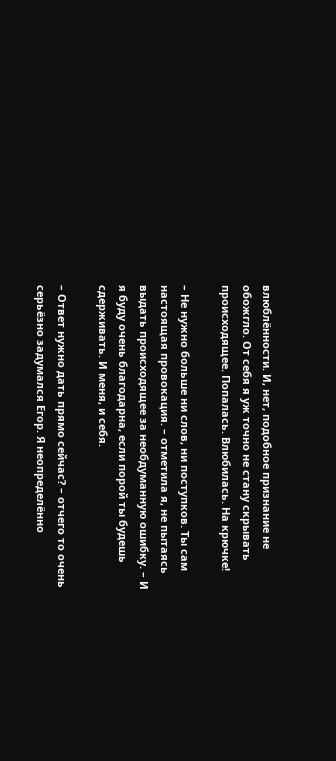влюблённости. И, нет, подобное признание не обожгло. От себя я уж точно не стану скрывать происходящее. Попалась. Влюбилась. На крючке!

– Не нужно больше ни слов, ни поступков. Ты сам настоящая провокация. – отметила я, не пытаясь выдать происходящее за необдуманную ошибку. – И я буду очень благодарна, если порой ты будешь сдерживать. И меня, и себя.

– Ответ нужно дать прямо сейчас? – отчего то очень серьёзно задумался Егор. Я неопределённо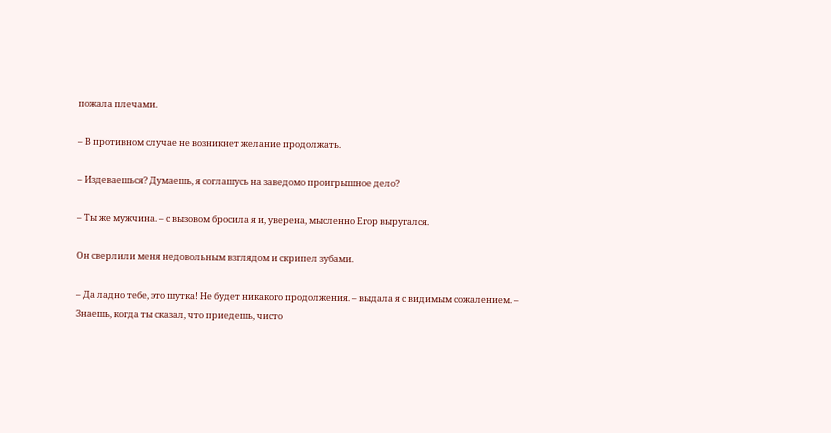пожала плечами.

– В противном случае не возникнет желание продолжать.

– Издеваешься? Думаешь, я соглашусь на заведомо проигрышное дело?

– Ты же мужчина. – с вызовом бросила я и, уверена, мысленно Егор выругался.

Он сверлили меня недовольным взглядом и скрипел зубами.

– Да ладно тебе, это шутка! Не будет никакого продолжения. – выдала я с видимым сожалением. – Знаешь, когда ты сказал, что приедешь, чисто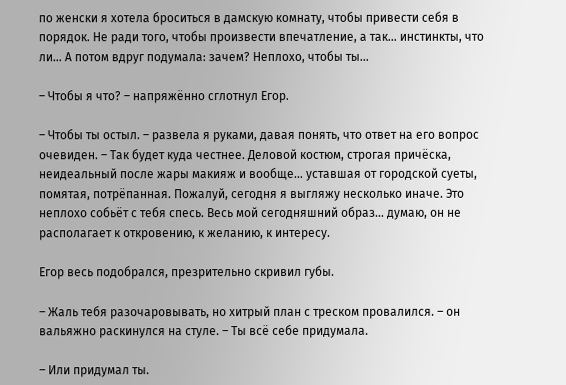по женски я хотела броситься в дамскую комнату, чтобы привести себя в порядок. Не ради того, чтобы произвести впечатление, а так… инстинкты, что ли… А потом вдруг подумала: зачем? Неплохо, чтобы ты…

– Чтобы я что? – напряжённо сглотнул Егор.

– Чтобы ты остыл. – развела я руками, давая понять, что ответ на его вопрос очевиден. – Так будет куда честнее. Деловой костюм, строгая причёска, неидеальный после жары макияж и вообще… уставшая от городской суеты, помятая, потрёпанная. Пожалуй, сегодня я выгляжу несколько иначе. Это неплохо собьёт с тебя спесь. Весь мой сегодняшний образ… думаю, он не располагает к откровению, к желанию, к интересу.

Егор весь подобрался, презрительно скривил губы.

– Жаль тебя разочаровывать, но хитрый план с треском провалился. – он вальяжно раскинулся на стуле. – Ты всё себе придумала.

– Или придумал ты.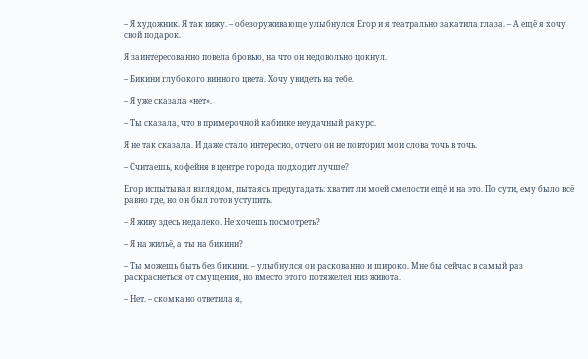– Я художник. Я так вижу. – обезоруживающе улыбнулся Егор и я театрально закатила глаза. – А ещё я хочу свой подарок.

Я заинтересованно повела бровью, на что он недовольно цокнул.

– Бикини глубокого винного цвета. Хочу увидеть на тебе.

– Я уже сказала «нет».

– Ты сказала, что в примерочной кабинке неудачный ракурс.

Я не так сказала. И даже стало интересно, отчего он не повторил мои слова точь в точь.

– Считаешь, кофейня в центре города подходит лучше?

Егор испытывал взглядом, пытаясь предугадать: хватит ли моей смелости ещё и на это. По сути, ему было всё равно где, но он был готов уступить.

– Я живу здесь недалеко. Не хочешь посмотреть?

– Я на жильё, а ты на бикини?

– Ты можешь быть без бикини. – улыбнулся он раскованно и широко. Мне бы сейчас в самый раз раскраснеться от смущения, но вместо этого потяжелел низ живота.

– Нет. – скомкано ответила я,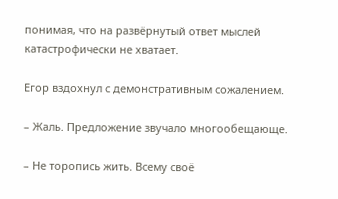понимая, что на развёрнутый ответ мыслей катастрофически не хватает.

Егор вздохнул с демонстративным сожалением.

– Жаль. Предложение звучало многообещающе.

– Не торопись жить. Всему своё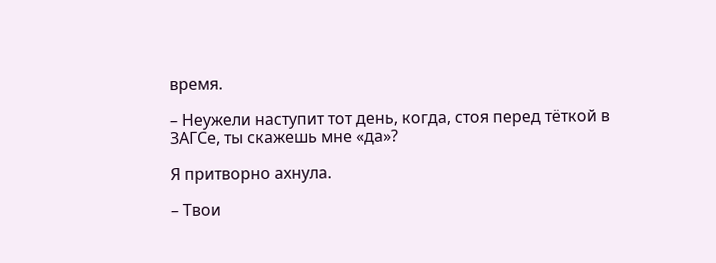время.

– Неужели наступит тот день, когда, стоя перед тёткой в ЗАГСе, ты скажешь мне «да»?

Я притворно ахнула.

– Твои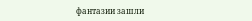фантазии зашли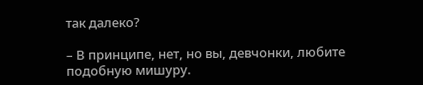так далеко?

– В принципе, нет, но вы, девчонки, любите подобную мишуру.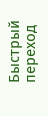Быстрый переход